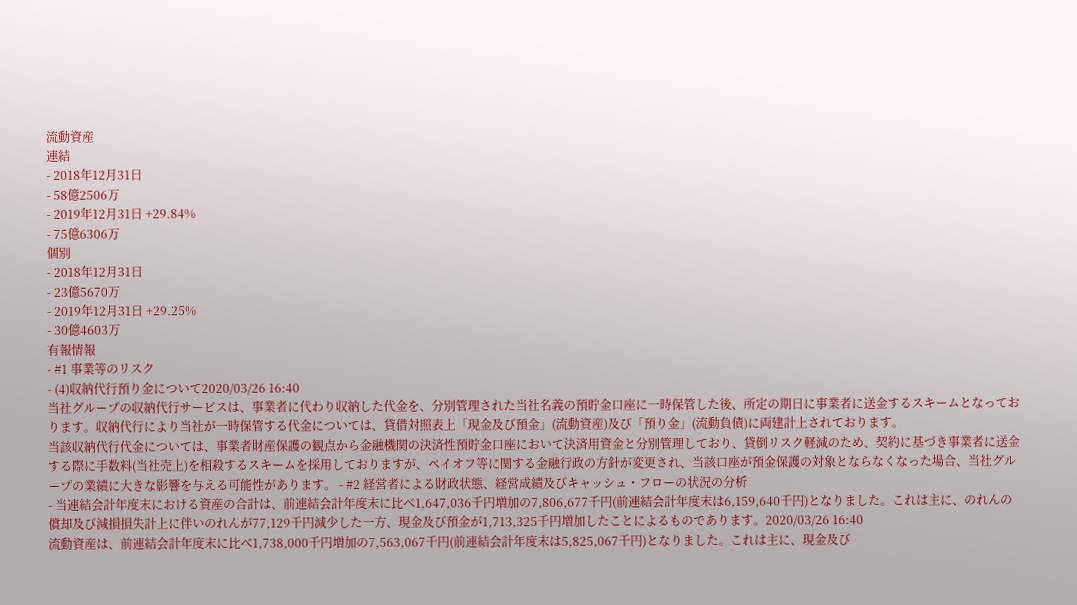流動資産
連結
- 2018年12月31日
- 58億2506万
- 2019年12月31日 +29.84%
- 75億6306万
個別
- 2018年12月31日
- 23億5670万
- 2019年12月31日 +29.25%
- 30億4603万
有報情報
- #1 事業等のリスク
- (4)収納代行預り金について2020/03/26 16:40
当社グループの収納代行サービスは、事業者に代わり収納した代金を、分別管理された当社名義の預貯金口座に一時保管した後、所定の期日に事業者に送金するスキームとなっております。収納代行により当社が一時保管する代金については、貸借対照表上「現金及び預金」(流動資産)及び「預り金」(流動負債)に両建計上されております。
当該収納代行代金については、事業者財産保護の観点から金融機関の決済性預貯金口座において決済用資金と分別管理しており、貸倒リスク軽減のため、契約に基づき事業者に送金する際に手数料(当社売上)を相殺するスキームを採用しておりますが、ペイオフ等に関する金融行政の方針が変更され、当該口座が預金保護の対象とならなくなった場合、当社グループの業績に大きな影響を与える可能性があります。 - #2 経営者による財政状態、経営成績及びキャッシュ・フローの状況の分析
- 当連結会計年度末における資産の合計は、前連結会計年度末に比べ1,647,036千円増加の7,806,677千円(前連結会計年度末は6,159,640千円)となりました。これは主に、のれんの償却及び減損損失計上に伴いのれんが77,129千円減少した一方、現金及び預金が1,713,325千円増加したことによるものであります。2020/03/26 16:40
流動資産は、前連結会計年度末に比べ1,738,000千円増加の7,563,067千円(前連結会計年度末は5,825,067千円)となりました。これは主に、現金及び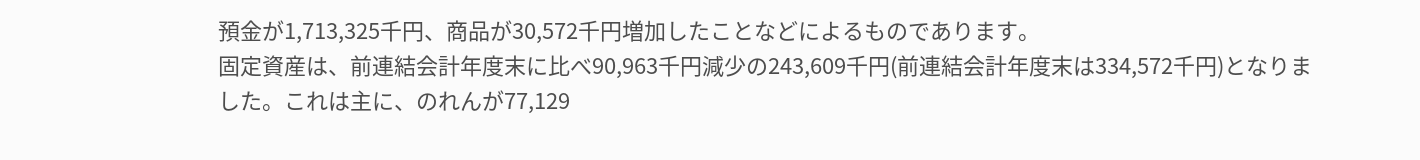預金が1,713,325千円、商品が30,572千円増加したことなどによるものであります。
固定資産は、前連結会計年度末に比べ90,963千円減少の243,609千円(前連結会計年度末は334,572千円)となりました。これは主に、のれんが77,129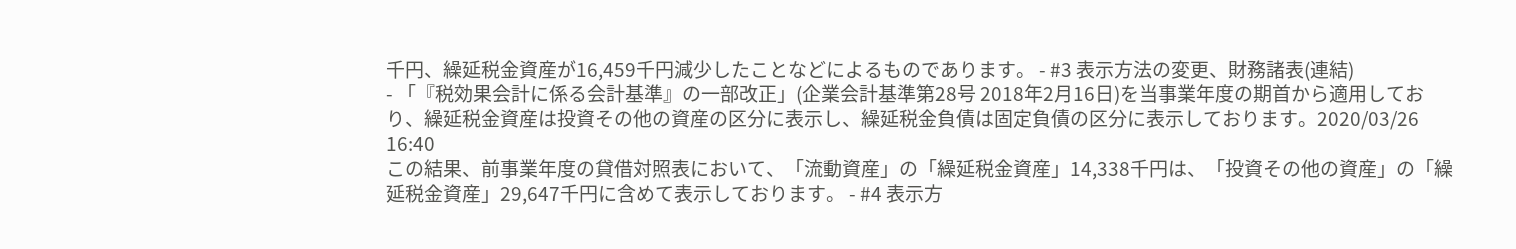千円、繰延税金資産が16,459千円減少したことなどによるものであります。 - #3 表示方法の変更、財務諸表(連結)
- 「『税効果会計に係る会計基準』の一部改正」(企業会計基準第28号 2018年2月16日)を当事業年度の期首から適用しており、繰延税金資産は投資その他の資産の区分に表示し、繰延税金負債は固定負債の区分に表示しております。2020/03/26 16:40
この結果、前事業年度の貸借対照表において、「流動資産」の「繰延税金資産」14,338千円は、「投資その他の資産」の「繰延税金資産」29,647千円に含めて表示しております。 - #4 表示方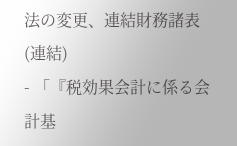法の変更、連結財務諸表(連結)
- 「『税効果会計に係る会計基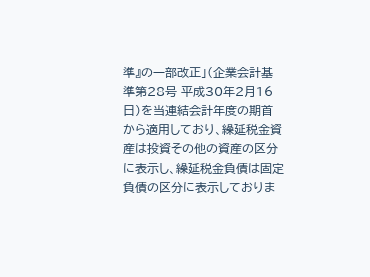準』の一部改正」(企業会計基準第28号 平成30年2月16日)を当連結会計年度の期首から適用しており、繰延税金資産は投資その他の資産の区分に表示し、繰延税金負債は固定負債の区分に表示しておりま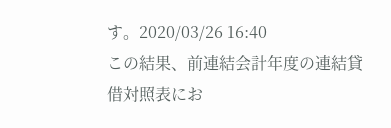す。2020/03/26 16:40
この結果、前連結会計年度の連結貸借対照表にお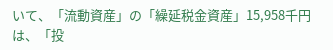いて、「流動資産」の「繰延税金資産」15,958千円は、「投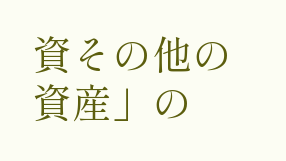資その他の資産」の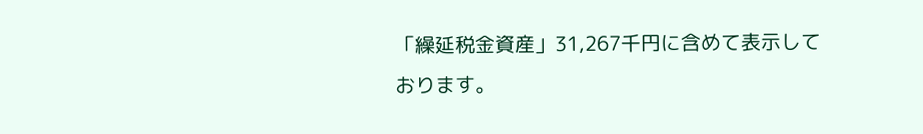「繰延税金資産」31,267千円に含めて表示しております。